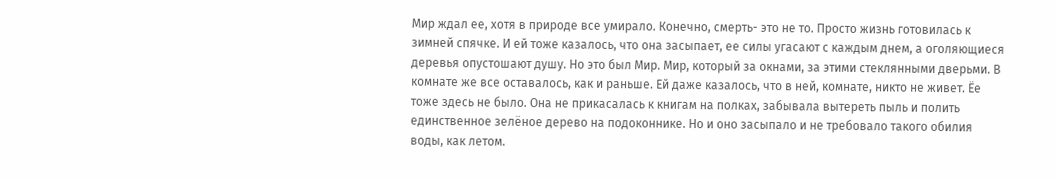Мир ждал ее, хотя в природе все умирало. Конечно, смерть- это не то. Просто жизнь готовилась к зимней спячке. И ей тоже казалось, что она засыпает, ее силы угасают с каждым днем, а оголяющиеся деревья опустошают душу. Но это был Мир. Мир, который за окнами, за этими стеклянными дверьми. В комнате же все оставалось, как и раньше. Ей даже казалось, что в ней, комнате, никто не живет. Ёе тоже здесь не было. Она не прикасалась к книгам на полках, забывала вытереть пыль и полить единственное зелёное дерево на подоконнике. Но и оно засыпало и не требовало такого обилия воды, как летом.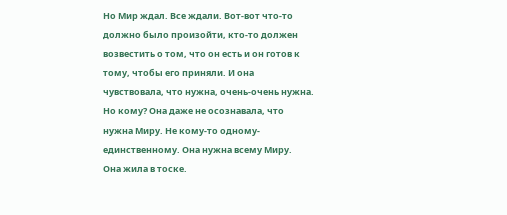Но Мир ждал. Все ждали. Вот-вот что-то должно было произойти, кто-то должен возвестить о том, что он есть и он готов к тому, чтобы его приняли. И она чувствовала, что нужна, очень-очень нужна. Но кому? Она даже не осознавала, что нужна Миру. Не кому-то одному-единственному. Она нужна всему Миру.
Она жила в тоске.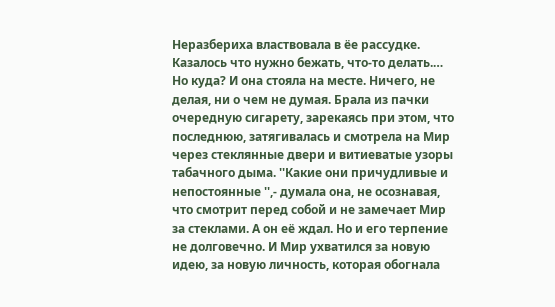Неразбериха властвовала в ёе рассудке. Казалось что нужно бежать, что-то делать.… Но куда? И она стояла на месте. Ничего, не делая, ни о чем не думая. Брала из пачки очередную сигарету, зарекаясь при этом, что последнюю, затягивалась и смотрела на Мир через стеклянные двери и витиеватые узоры табачного дыма. ''Какие они причудливые и непостоянные '',- думала она, не осознавая, что смотрит перед собой и не замечает Мир за стеклами. А он её ждал. Но и его терпение не долговечно. И Мир ухватился за новую идею, за новую личность, которая обогнала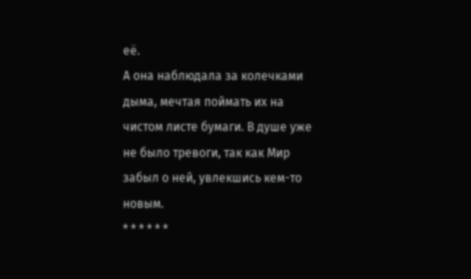её.
А она наблюдала за колечками дыма, мечтая поймать их на чистом листе бумаги. В душе уже не было тревоги, так как Мир забыл о ней, увлекшись кем-то новым.
* * * * * *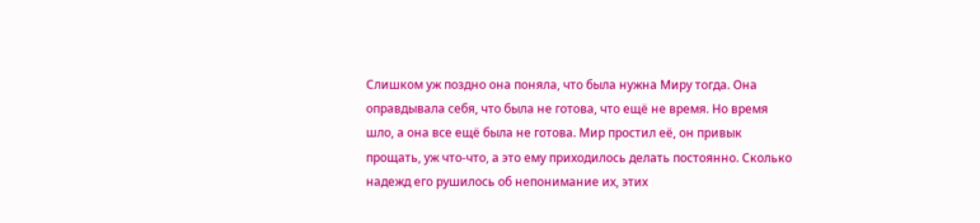Слишком уж поздно она поняла, что была нужна Миру тогда. Она оправдывала себя, что была не готова, что ещё не время. Но время шло, а она все ещё была не готова. Мир простил её, он привык прощать, уж что-что, а это ему приходилось делать постоянно. Сколько надежд его рушилось об непонимание их, этих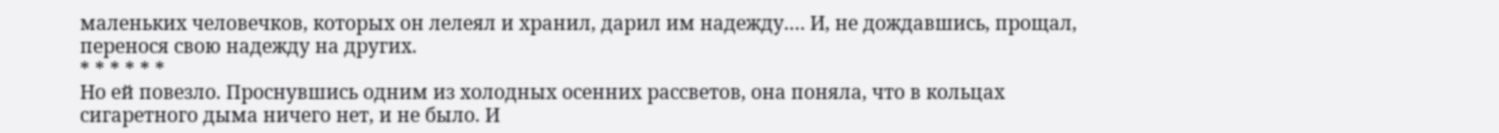маленьких человечков, которых он лелеял и хранил, дарил им надежду.… И, не дождавшись, прощал, перенося свою надежду на других.
* * * * * *
Но ей повезло. Проснувшись одним из холодных осенних рассветов, она поняла, что в кольцах сигаретного дыма ничего нет, и не было. И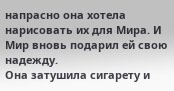напрасно она хотела нарисовать их для Мира. И Мир вновь подарил ей свою надежду.
Она затушила сигарету и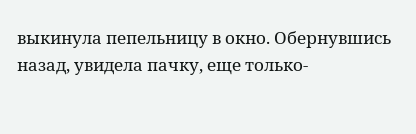выкинула пепельницу в окно. Обернувшись назад, увидела пачку, еще только-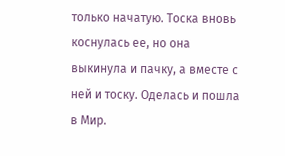только начатую. Тоска вновь коснулась ее, но она выкинула и пачку, а вместе с ней и тоску. Оделась и пошла в Мир.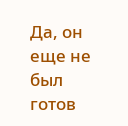Да, он еще не был готов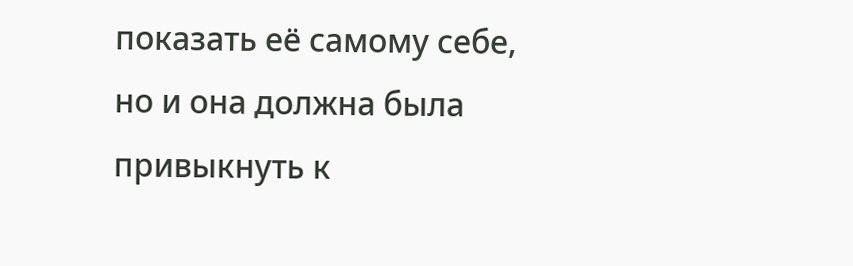показать её самому себе, но и она должна была привыкнуть к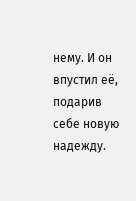нему. И он впустил её, подарив себе новую надежду.